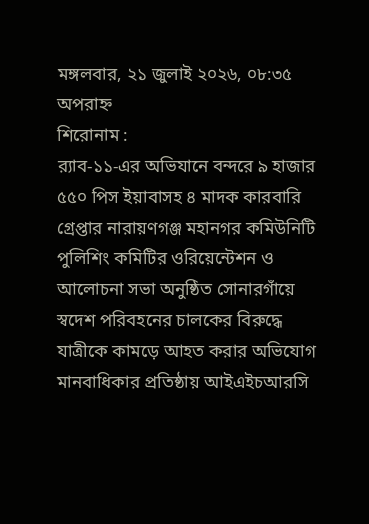মঙ্গলবার, ২১ জুলাই ২০২৬, ০৮:৩৫ অপরাহ্ন
শিরোনাম :
র‍্যাব-১১-এর অভিযানে বন্দরে ৯ হাজার ৫৫০ পিস ইয়াবাসহ ৪ মাদক কারবারি গ্রেপ্তার নারায়ণগঞ্জ মহানগর কমিউনিটি পুলিশিং কমিটির ওরিয়েন্টেশন ও আলোচনা সভা অনুষ্ঠিত সোনারগাঁয়ে স্বদেশ পরিবহনের চালকের বিরুদ্ধে যাত্রীকে কামড়ে আহত করার অভিযোগ মানবাধিকার প্রতিষ্ঠায় আইএইচআরসি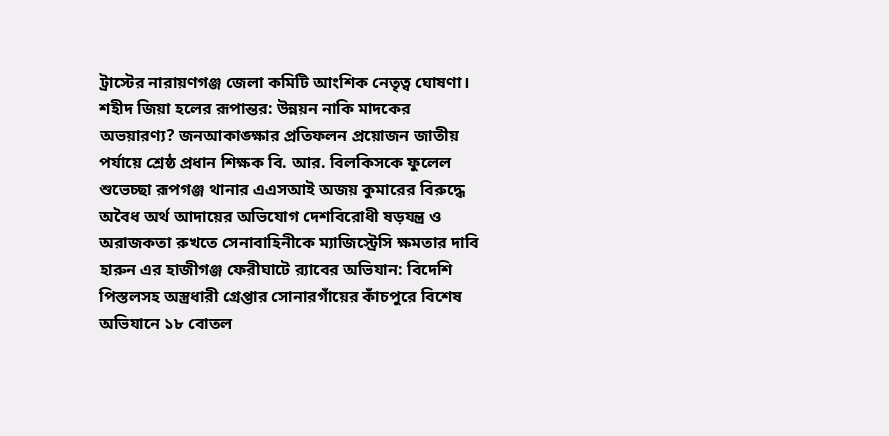ট্রাস্টের নারায়ণগঞ্জ জেলা কমিটি আংশিক নেতৃত্ব ঘোষণা। শহীদ জিয়া হলের রূপান্তর: উন্নয়ন নাকি মাদকের অভয়ারণ্য? জনআকাঙ্ক্ষার প্রতিফলন প্রয়োজন জাতীয় পর্যায়ে শ্রেষ্ঠ প্রধান শিক্ষক বি. আর. বিলকিসকে ফুলেল শুভেচ্ছা রূপগঞ্জ থানার এএসআই অজয় কুমারের বিরুদ্ধে অবৈধ অর্থ আদায়ের অভিযোগ দেশবিরোধী ষড়যন্ত্র ও অরাজকতা রুখতে সেনাবাহিনীকে ম্যাজিস্ট্রেসি ক্ষমতার দাবি হারুন এর হাজীগঞ্জ ফেরীঘাটে র‍্যাবের অভিযান: বিদেশি পিস্তলসহ অস্ত্রধারী গ্রেপ্তার সোনারগাঁয়ের কাঁচপুরে বিশেষ অভিযানে ১৮ বোতল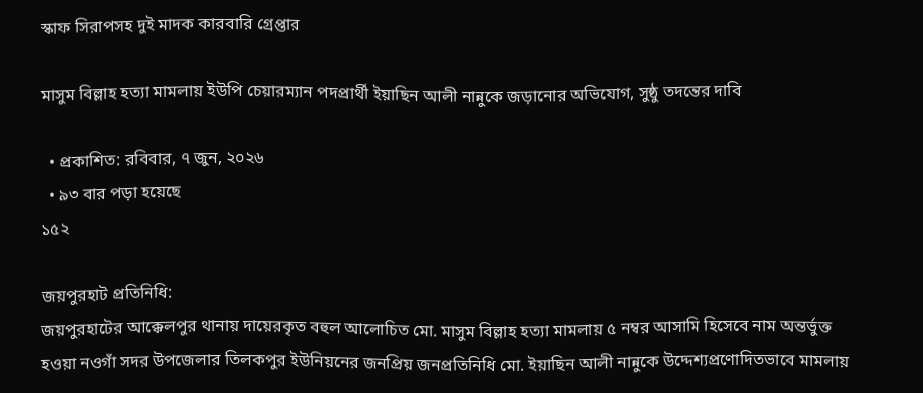স্কাফ সিরাপসহ দুই মাদক কারবারি গ্রেপ্তার

মাসুম বিল্লাহ হত্যা মামলায় ইউপি চেয়ারম্যান পদপ্রার্থী ইয়াছিন আলী নান্নুকে জড়ানোর অভিযোগ, সুষ্ঠু তদন্তের দাবি

  • প্রকাশিত: রবিবার, ৭ জুন, ২০২৬
  • ৯৩ বার পড়া হয়েছে
১৫২

জয়পুরহাট প্রতিনিধি:
জয়পুরহাটের আক্কেলপুর থানায় দায়েরকৃত বহুল আলোচিত মো. মাসুম বিল্লাহ হত্যা মামলায় ৫ নম্বর আসামি হিসেবে নাম অন্তর্ভুক্ত হওয়া নওগাঁ সদর উপজেলার তিলকপুর ইউনিয়নের জনপ্রিয় জনপ্রতিনিধি মো. ইয়াছিন আলী নান্নুকে উদ্দেশ্যপ্রণোদিতভাবে মামলায়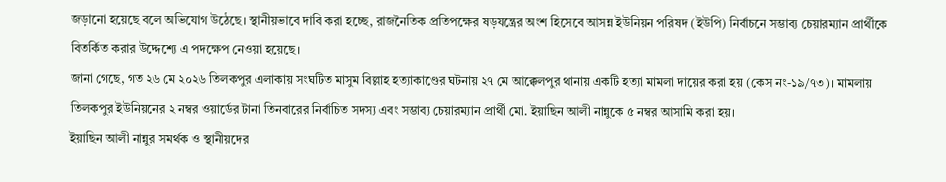জড়ানো হয়েছে বলে অভিযোগ উঠেছে। স্থানীয়ভাবে দাবি করা হচ্ছে, রাজনৈতিক প্রতিপক্ষের ষড়যন্ত্রের অংশ হিসেবে আসন্ন ইউনিয়ন পরিষদ (ইউপি) নির্বাচনে সম্ভাব্য চেয়ারম্যান প্রার্থীকে বিতর্কিত করার উদ্দেশ্যে এ পদক্ষেপ নেওয়া হয়েছে।
জানা গেছে, গত ২৬ মে ২০২৬ তিলকপুর এলাকায় সংঘটিত মাসুম বিল্লাহ হত্যাকাণ্ডের ঘটনায় ২৭ মে আক্কেলপুর থানায় একটি হত্যা মামলা দায়ের করা হয় (কেস নং-১৯/৭৩)। মামলায় তিলকপুর ইউনিয়নের ২ নম্বর ওয়ার্ডের টানা তিনবারের নির্বাচিত সদস্য এবং সম্ভাব্য চেয়ারম্যান প্রার্থী মো. ইয়াছিন আলী নান্নুকে ৫ নম্বর আসামি করা হয়।
ইয়াছিন আলী নান্নুর সমর্থক ও স্থানীয়দের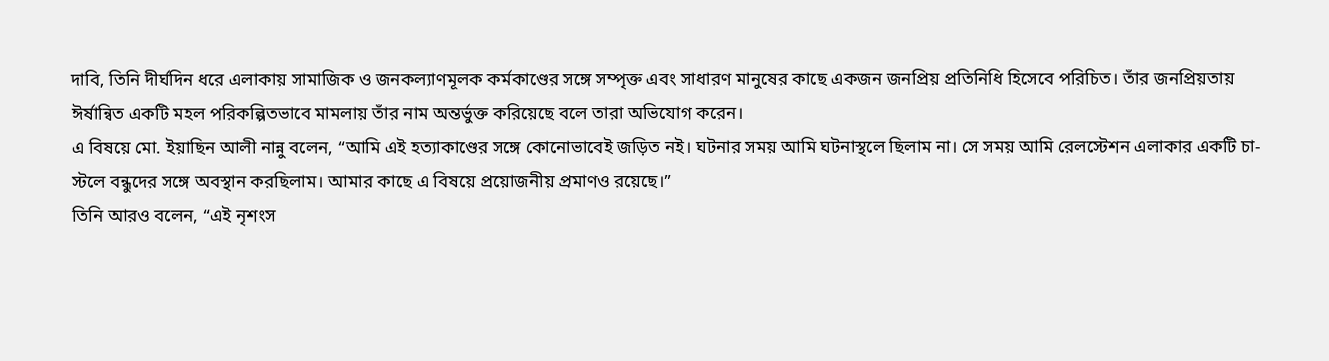দাবি, তিনি দীর্ঘদিন ধরে এলাকায় সামাজিক ও জনকল্যাণমূলক কর্মকাণ্ডের সঙ্গে সম্পৃক্ত এবং সাধারণ মানুষের কাছে একজন জনপ্রিয় প্রতিনিধি হিসেবে পরিচিত। তাঁর জনপ্রিয়তায় ঈর্ষান্বিত একটি মহল পরিকল্পিতভাবে মামলায় তাঁর নাম অন্তর্ভুক্ত করিয়েছে বলে তারা অভিযোগ করেন।
এ বিষয়ে মো. ইয়াছিন আলী নান্নু বলেন, “আমি এই হত্যাকাণ্ডের সঙ্গে কোনোভাবেই জড়িত নই। ঘটনার সময় আমি ঘটনাস্থলে ছিলাম না। সে সময় আমি রেলস্টেশন এলাকার একটি চা-স্টলে বন্ধুদের সঙ্গে অবস্থান করছিলাম। আমার কাছে এ বিষয়ে প্রয়োজনীয় প্রমাণও রয়েছে।”
তিনি আরও বলেন, “এই নৃশংস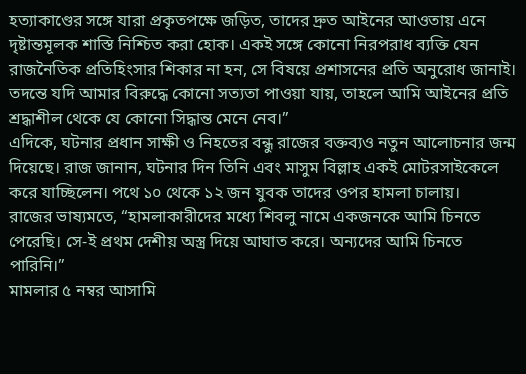হত্যাকাণ্ডের সঙ্গে যারা প্রকৃতপক্ষে জড়িত, তাদের দ্রুত আইনের আওতায় এনে দৃষ্টান্তমূলক শাস্তি নিশ্চিত করা হোক। একই সঙ্গে কোনো নিরপরাধ ব্যক্তি যেন রাজনৈতিক প্রতিহিংসার শিকার না হন, সে বিষয়ে প্রশাসনের প্রতি অনুরোধ জানাই। তদন্তে যদি আমার বিরুদ্ধে কোনো সত্যতা পাওয়া যায়, তাহলে আমি আইনের প্রতি শ্রদ্ধাশীল থেকে যে কোনো সিদ্ধান্ত মেনে নেব।”
এদিকে, ঘটনার প্রধান সাক্ষী ও নিহতের বন্ধু রাজের বক্তব্যও নতুন আলোচনার জন্ম দিয়েছে। রাজ জানান, ঘটনার দিন তিনি এবং মাসুম বিল্লাহ একই মোটরসাইকেলে করে যাচ্ছিলেন। পথে ১০ থেকে ১২ জন যুবক তাদের ওপর হামলা চালায়।
রাজের ভাষ্যমতে, “হামলাকারীদের মধ্যে শিবলু নামে একজনকে আমি চিনতে পেরেছি। সে-ই প্রথম দেশীয় অস্ত্র দিয়ে আঘাত করে। অন্যদের আমি চিনতে পারিনি।”
মামলার ৫ নম্বর আসামি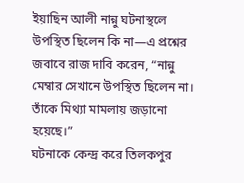ইয়াছিন আলী নান্নু ঘটনাস্থলে উপস্থিত ছিলেন কি না—এ প্রশ্নের জবাবে রাজ দাবি করেন, “নান্নু মেম্বার সেখানে উপস্থিত ছিলেন না। তাঁকে মিথ্যা মামলায় জড়ানো হয়েছে।”
ঘটনাকে কেন্দ্র করে তিলকপুর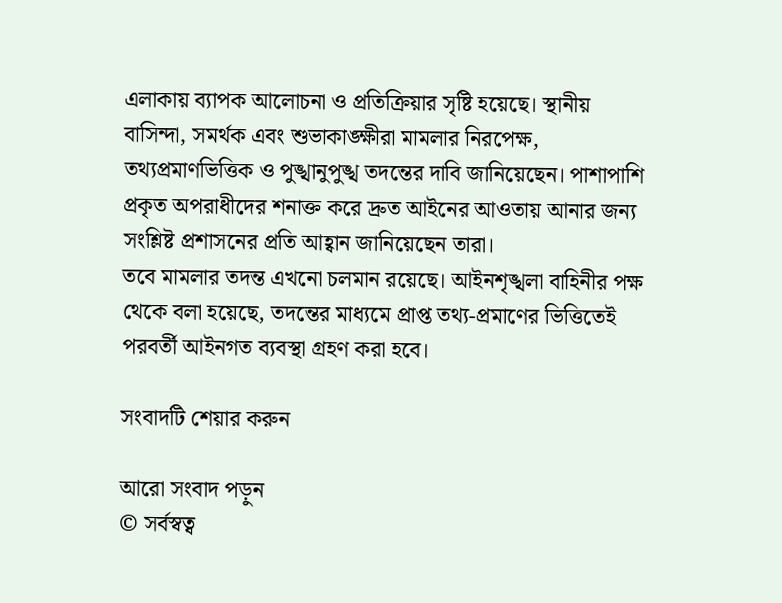এলাকায় ব্যাপক আলোচনা ও প্রতিক্রিয়ার সৃষ্টি হয়েছে। স্থানীয় বাসিন্দা, সমর্থক এবং শুভাকাঙ্ক্ষীরা মামলার নিরপেক্ষ, তথ্যপ্রমাণভিত্তিক ও পুঙ্খানুপুঙ্খ তদন্তের দাবি জানিয়েছেন। পাশাপাশি প্রকৃত অপরাধীদের শনাক্ত করে দ্রুত আইনের আওতায় আনার জন্য সংশ্লিষ্ট প্রশাসনের প্রতি আহ্বান জানিয়েছেন তারা।
তবে মামলার তদন্ত এখনো চলমান রয়েছে। আইনশৃঙ্খলা বাহিনীর পক্ষ থেকে বলা হয়েছে, তদন্তের মাধ্যমে প্রাপ্ত তথ্য-প্রমাণের ভিত্তিতেই পরবর্তী আইনগত ব্যবস্থা গ্রহণ করা হবে।

সংবাদটি শেয়ার করুন

আরো সংবাদ পড়ুন
© সর্বস্বত্ব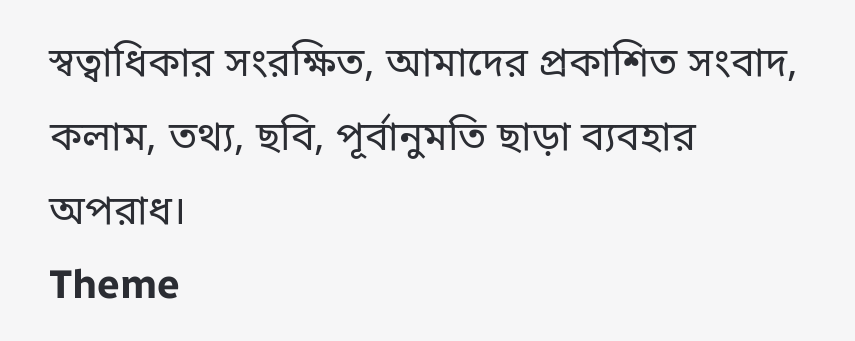স্বত্বাধিকার সংরক্ষিত, আমাদের প্রকাশিত সংবাদ, কলাম, তথ্য, ছবি, পূর্বানুমতি ছাড়া ব্যবহার অপরাধ।
Theme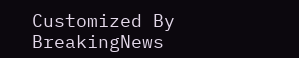Customized By BreakingNews